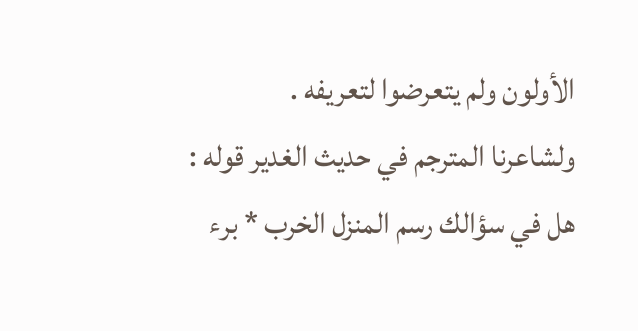الأولون ولم يتعرضوا لتعريفه .
ولشاعرنا المترجم في حديث الغدير قوله :
هل في سؤالك رسم المنزل الخرب * برء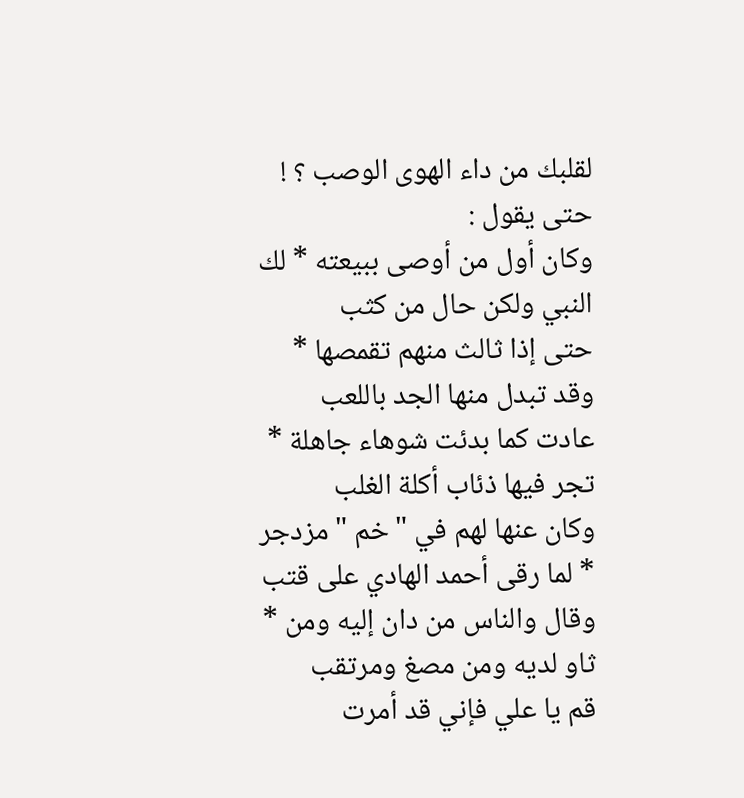لقلبك من داء الهوى الوصب ؟ !
حتى يقول :
وكان أول من أوصى ببيعته * لك النبي ولكن حال من كثب
حتى إذا ثالث منهم تقمصها * وقد تبدل منها الجد باللعب
عادت كما بدئت شوهاء جاهلة * تجر فيها ذئاب أكلة الغلب
وكان عنها لهم في " خم " مزدجر * لما رقى أحمد الهادي على قتب
وقال والناس من دان إليه ومن * ثاو لديه ومن مصغ ومرتقب
قم يا علي فإني قد أمرت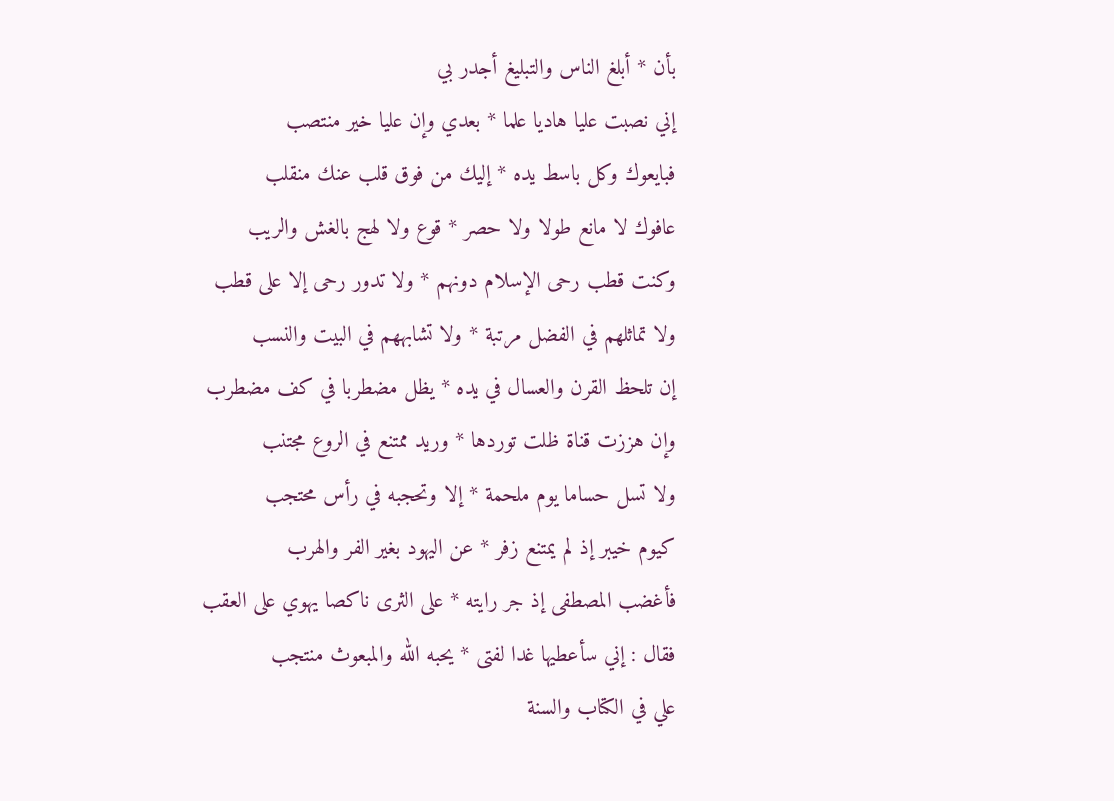بأن * أبلغ الناس والتبليغ أجدر بي
إني نصبت عليا هاديا علما * بعدي وإن عليا خير منتصب
فبايعوك وكل باسط يده * إليك من فوق قلب عنك منقلب
عافوك لا مانع طولا ولا حصر * قوع ولا لهج بالغش والريب
وكنت قطب رحى الإسلام دونهم * ولا تدور رحى إلا على قطب
ولا تماثلهم في الفضل مرتبة * ولا تشابههم في البيت والنسب
إن تلحظ القرن والعسال في يده * يظل مضطربا في كف مضطرب
وإن هززت قناة ظلت توردها * وريد ممتنع في الروع مجتنب
ولا تسل حساما يوم ملحمة * إلا وتحجبه في رأس محتجب
كيوم خيبر إذ لم يمتنع زفر * عن اليهود بغير الفر والهرب
فأغضب المصطفى إذ جر رايته * على الثرى ناكصا يهوي على العقب
فقال : إني سأعطيها غدا لفتى * يحبه الله والمبعوث منتجب
علي في الكتاب والسنة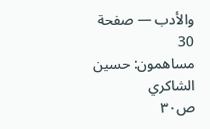والأدب — صفحة 30
مساهمون: حسين الشاكري
ص٣٠